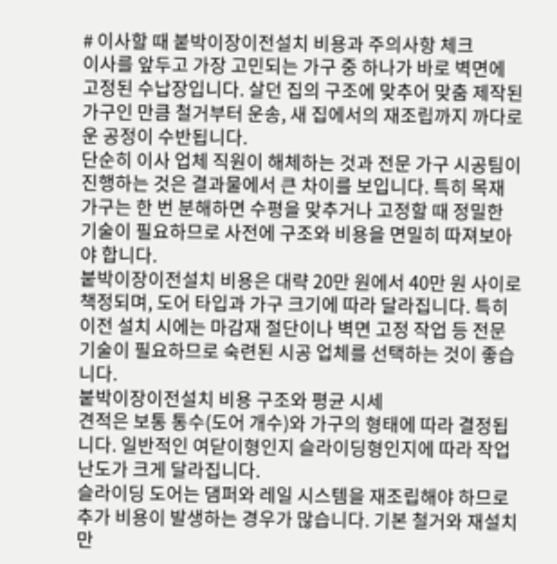# 이사할 때 붙박이장이전설치 비용과 주의사항 체크
이사를 앞두고 가장 고민되는 가구 중 하나가 바로 벽면에 고정된 수납장입니다. 살던 집의 구조에 맞추어 맞춤 제작된 가구인 만큼 철거부터 운송, 새 집에서의 재조립까지 까다로운 공정이 수반됩니다.
단순히 이사 업체 직원이 해체하는 것과 전문 가구 시공팀이 진행하는 것은 결과물에서 큰 차이를 보입니다. 특히 목재 가구는 한 번 분해하면 수평을 맞추거나 고정할 때 정밀한 기술이 필요하므로 사전에 구조와 비용을 면밀히 따져보아야 합니다.
붙박이장이전설치 비용은 대략 20만 원에서 40만 원 사이로 책정되며, 도어 타입과 가구 크기에 따라 달라집니다. 특히 이전 설치 시에는 마감재 절단이나 벽면 고정 작업 등 전문 기술이 필요하므로 숙련된 시공 업체를 선택하는 것이 좋습니다.
붙박이장이전설치 비용 구조와 평균 시세
견적은 보통 통수(도어 개수)와 가구의 형태에 따라 결정됩니다. 일반적인 여닫이형인지 슬라이딩형인지에 따라 작업 난도가 크게 달라집니다.
슬라이딩 도어는 댐퍼와 레일 시스템을 재조립해야 하므로 추가 비용이 발생하는 경우가 많습니다. 기본 철거와 재설치만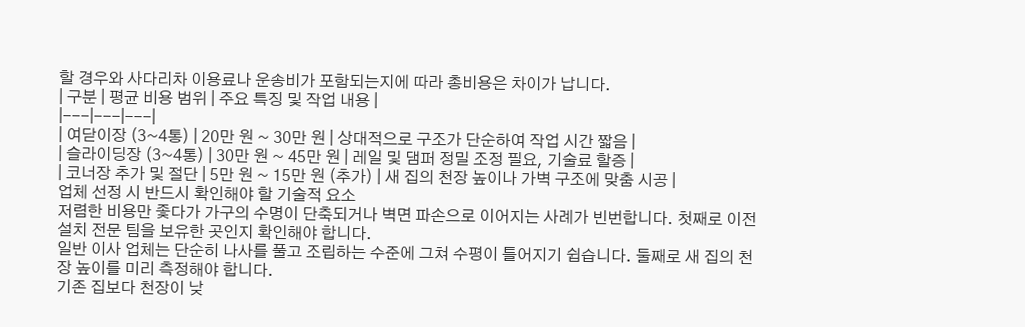할 경우와 사다리차 이용료나 운송비가 포함되는지에 따라 총비용은 차이가 납니다.
| 구분 | 평균 비용 범위 | 주요 특징 및 작업 내용 |
|---|---|---|
| 여닫이장 (3~4통) | 20만 원 ~ 30만 원 | 상대적으로 구조가 단순하여 작업 시간 짧음 |
| 슬라이딩장 (3~4통) | 30만 원 ~ 45만 원 | 레일 및 댐퍼 정밀 조정 필요, 기술료 할증 |
| 코너장 추가 및 절단 | 5만 원 ~ 15만 원 (추가) | 새 집의 천장 높이나 가벽 구조에 맞춤 시공 |
업체 선정 시 반드시 확인해야 할 기술적 요소
저렴한 비용만 좇다가 가구의 수명이 단축되거나 벽면 파손으로 이어지는 사례가 빈번합니다. 첫째로 이전 설치 전문 팀을 보유한 곳인지 확인해야 합니다.
일반 이사 업체는 단순히 나사를 풀고 조립하는 수준에 그쳐 수평이 틀어지기 쉽습니다. 둘째로 새 집의 천장 높이를 미리 측정해야 합니다.
기존 집보다 천장이 낮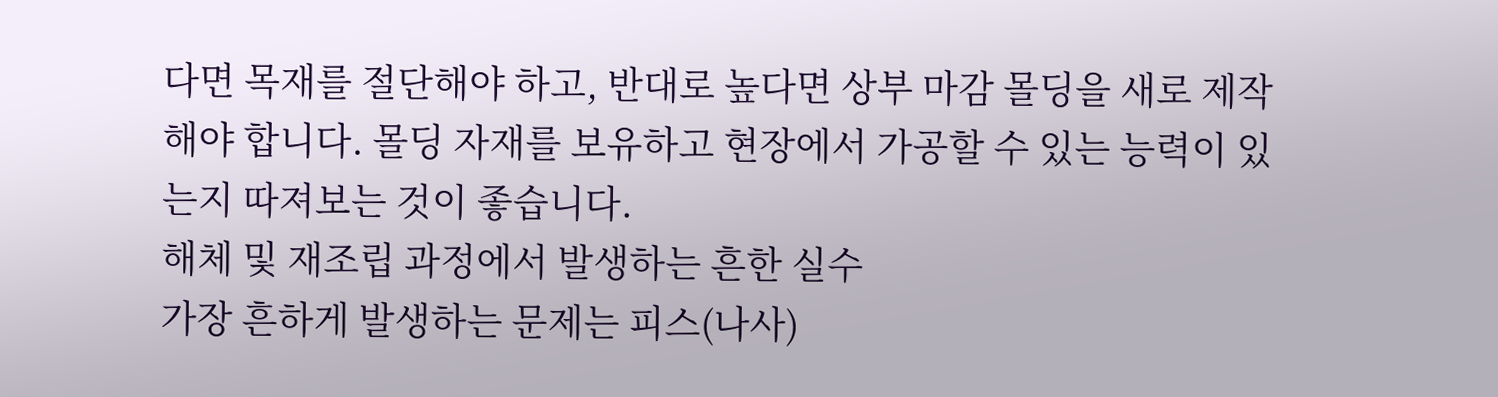다면 목재를 절단해야 하고, 반대로 높다면 상부 마감 몰딩을 새로 제작해야 합니다. 몰딩 자재를 보유하고 현장에서 가공할 수 있는 능력이 있는지 따져보는 것이 좋습니다.
해체 및 재조립 과정에서 발생하는 흔한 실수
가장 흔하게 발생하는 문제는 피스(나사)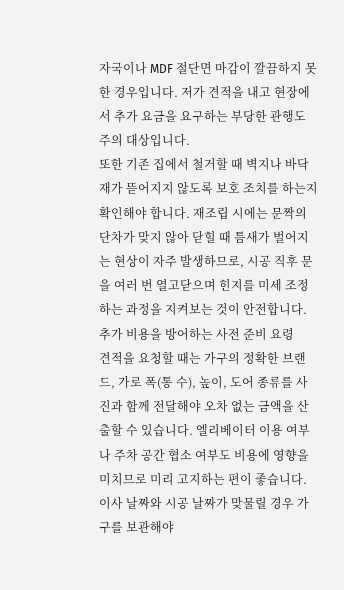자국이나 MDF 절단면 마감이 깔끔하지 못한 경우입니다. 저가 견적을 내고 현장에서 추가 요금을 요구하는 부당한 관행도 주의 대상입니다.
또한 기존 집에서 철거할 때 벽지나 바닥재가 뜯어지지 않도록 보호 조치를 하는지 확인해야 합니다. 재조립 시에는 문짝의 단차가 맞지 않아 닫힐 때 틈새가 벌어지는 현상이 자주 발생하므로, 시공 직후 문을 여러 번 열고닫으며 힌지를 미세 조정하는 과정을 지켜보는 것이 안전합니다.
추가 비용을 방어하는 사전 준비 요령
견적을 요청할 때는 가구의 정확한 브랜드, 가로 폭(통 수), 높이, 도어 종류를 사진과 함께 전달해야 오차 없는 금액을 산출할 수 있습니다. 엘리베이터 이용 여부나 주차 공간 협소 여부도 비용에 영향을 미치므로 미리 고지하는 편이 좋습니다.
이사 날짜와 시공 날짜가 맞물릴 경우 가구를 보관해야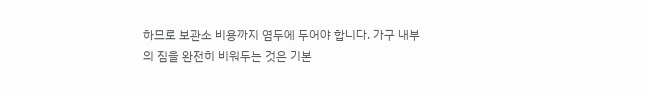하므로 보관소 비용까지 염두에 두어야 합니다. 가구 내부의 짐을 완전히 비워두는 것은 기본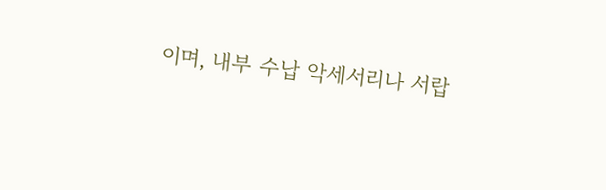이며, 내부 수납 악세서리나 서랍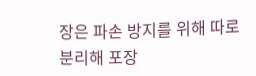장은 파손 방지를 위해 따로 분리해 포장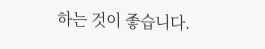하는 것이 좋습니다.